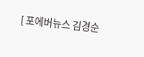[ 포에버뉴스 김경순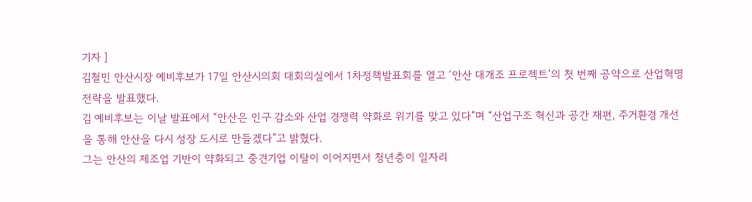기자 ]
김철민 안산시장 예비후보가 17일 안산시의회 대회의실에서 1차정책발표회를 열고 ‘안산 대개조 프로젝트’의 첫 번째 공약으로 산업혁명 전략을 발표했다.
김 예비후보는 이날 발표에서 “안산은 인구 감소와 산업 경쟁력 약화로 위기를 맞고 있다”며 “산업구조 혁신과 공간 재편, 주거환경 개선을 통해 안산을 다시 성장 도시로 만들겠다”고 밝혔다.
그는 안산의 제조업 기반이 약화되고 중견기업 이탈이 이어지면서 청년층이 일자리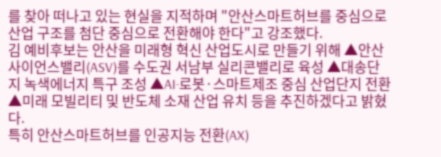를 찾아 떠나고 있는 현실을 지적하며 "안산스마트허브를 중심으로 산업 구조를 첨단 중심으로 전환해야 한다"고 강조했다.
김 예비후보는 안산을 미래형 혁신 산업도시로 만들기 위해 ▲안산사이언스밸리(ASV)를 수도권 서남부 실리콘밸리로 육성 ▲대송단지 녹색에너지 특구 조성 ▲AI·로봇·스마트제조 중심 산업단지 전환 ▲미래 모빌리티 및 반도체 소재 산업 유치 등을 추진하겠다고 밝혔다.
특히 안산스마트허브를 인공지능 전환(AX)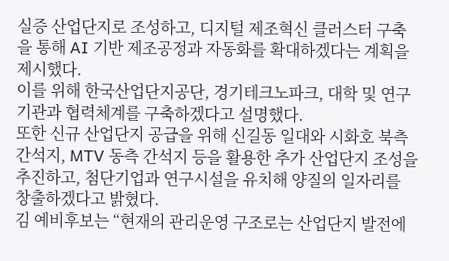실증 산업단지로 조성하고, 디지털 제조혁신 클러스터 구축을 통해 AI 기반 제조공정과 자동화를 확대하겠다는 계획을 제시했다.
이를 위해 한국산업단지공단, 경기테크노파크, 대학 및 연구기관과 협력체계를 구축하겠다고 설명했다.
또한 신규 산업단지 공급을 위해 신길동 일대와 시화호 북측 간석지, MTV 동측 간석지 등을 활용한 추가 산업단지 조성을 추진하고, 첨단기업과 연구시설을 유치해 양질의 일자리를 창출하겠다고 밝혔다.
김 예비후보는 “현재의 관리운영 구조로는 산업단지 발전에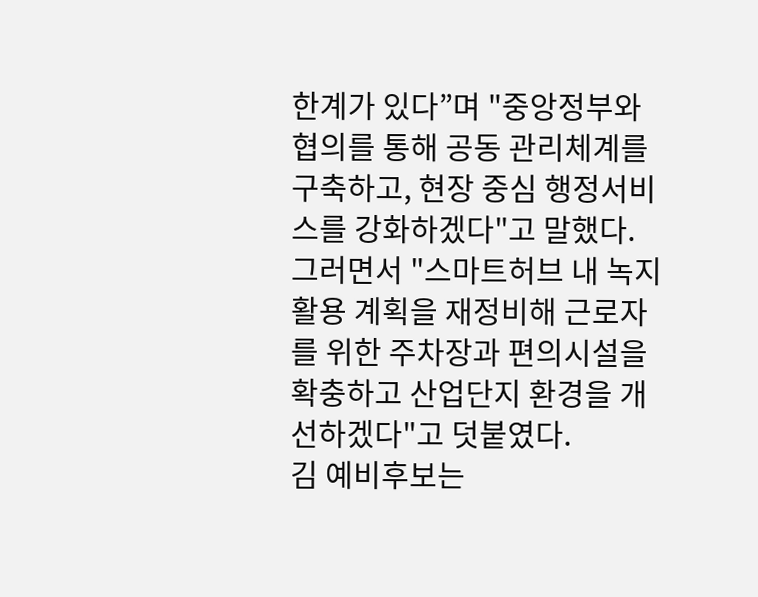한계가 있다”며 "중앙정부와 협의를 통해 공동 관리체계를 구축하고, 현장 중심 행정서비스를 강화하겠다"고 말했다.
그러면서 "스마트허브 내 녹지 활용 계획을 재정비해 근로자를 위한 주차장과 편의시설을 확충하고 산업단지 환경을 개선하겠다"고 덧붙였다.
김 예비후보는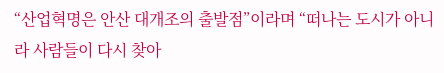“산업혁명은 안산 대개조의 출발점”이라며 “떠나는 도시가 아니라 사람들이 다시 찾아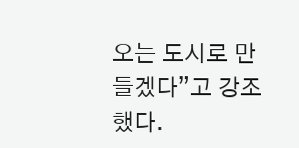오는 도시로 만들겠다”고 강조했다.